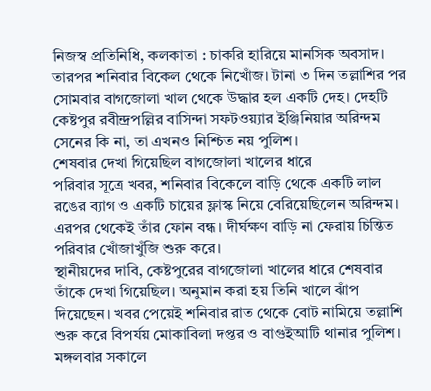নিজস্ব প্রতিনিধি, কলকাতা : চাকরি হারিয়ে মানসিক অবসাদ। তারপর শনিবার বিকেল থেকে নিখোঁজ। টানা ৩ দিন তল্লাশির পর সোমবার বাগজোলা খাল থেকে উদ্ধার হল একটি দেহ। দেহটি কেষ্টপুর রবীন্দ্রপল্লির বাসিন্দা সফটওয়্যার ইঞ্জিনিয়ার অরিন্দম সেনের কি না, তা এখনও নিশ্চিত নয় পুলিশ।
শেষবার দেখা গিয়েছিল বাগজোলা খালের ধারে
পরিবার সূত্রে খবর, শনিবার বিকেলে বাড়ি থেকে একটি লাল রঙের ব্যাগ ও একটি চায়ের ফ্লাস্ক নিয়ে বেরিয়েছিলেন অরিন্দম। এরপর থেকেই তাঁর ফোন বন্ধ। দীর্ঘক্ষণ বাড়ি না ফেরায় চিন্তিত পরিবার খোঁজাখুঁজি শুরু করে।
স্থানীয়দের দাবি, কেষ্টপুরের বাগজোলা খালের ধারে শেষবার তাঁকে দেখা গিয়েছিল। অনুমান করা হয় তিনি খালে ঝাঁপ দিয়েছেন। খবর পেয়েই শনিবার রাত থেকে বোট নামিয়ে তল্লাশি শুরু করে বিপর্যয় মোকাবিলা দপ্তর ও বাগুইআটি থানার পুলিশ।
মঙ্গলবার সকালে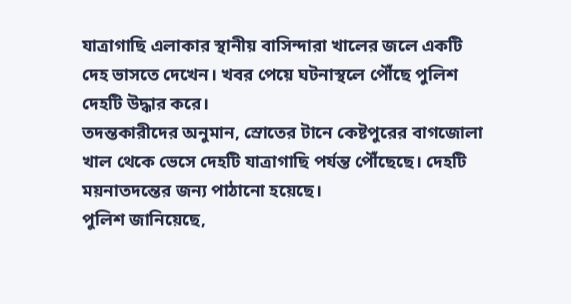যাত্রাগাছি এলাকার স্থানীয় বাসিন্দারা খালের জলে একটি দেহ ভাসতে দেখেন। খবর পেয়ে ঘটনাস্থলে পৌঁছে পুলিশ দেহটি উদ্ধার করে।
তদন্তকারীদের অনুমান, স্রোতের টানে কেষ্টপুরের বাগজোলা খাল থেকে ভেসে দেহটি যাত্রাগাছি পর্যন্ত পৌঁছেছে। দেহটি ময়নাতদন্তের জন্য পাঠানো হয়েছে।
পুলিশ জানিয়েছে,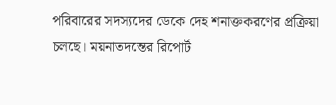পরিবারের সদস্যদের ডেকে দেহ শনাক্তকরণের প্রক্রিয়া চলছে। ময়নাতদন্তের রিপোর্ট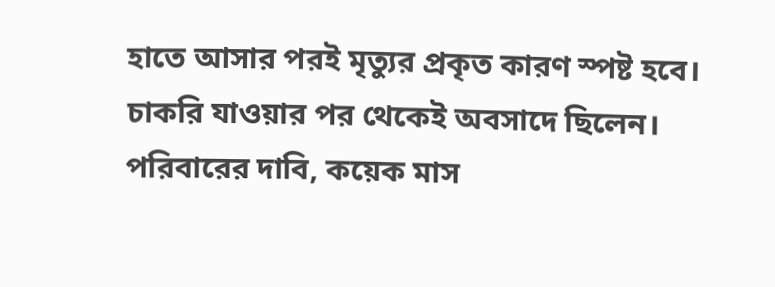হাতে আসার পরই মৃত্যুর প্রকৃত কারণ স্পষ্ট হবে।
চাকরি যাওয়ার পর থেকেই অবসাদে ছিলেন।
পরিবারের দাবি, কয়েক মাস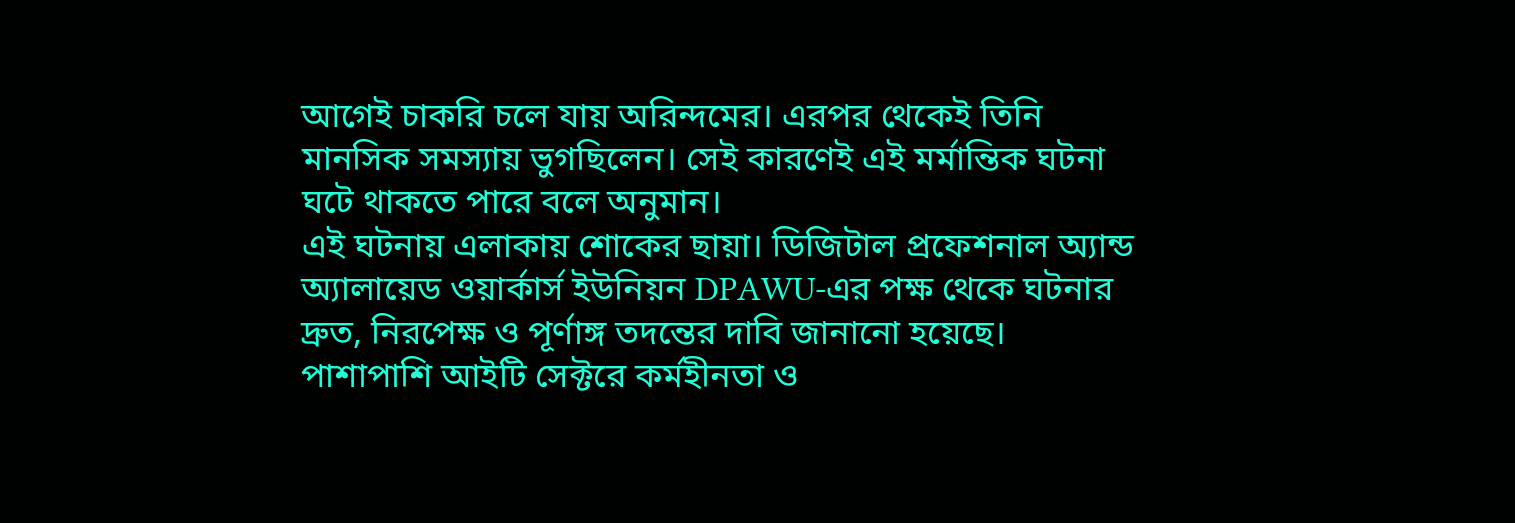আগেই চাকরি চলে যায় অরিন্দমের। এরপর থেকেই তিনি মানসিক সমস্যায় ভুগছিলেন। সেই কারণেই এই মর্মান্তিক ঘটনা ঘটে থাকতে পারে বলে অনুমান।
এই ঘটনায় এলাকায় শোকের ছায়া। ডিজিটাল প্রফেশনাল অ্যান্ড অ্যালায়েড ওয়ার্কার্স ইউনিয়ন DPAWU-এর পক্ষ থেকে ঘটনার দ্রুত, নিরপেক্ষ ও পূর্ণাঙ্গ তদন্তের দাবি জানানো হয়েছে। পাশাপাশি আইটি সেক্টরে কর্মহীনতা ও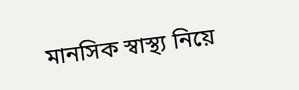মানসিক স্বাস্থ্য নিয়ে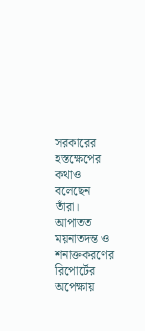সরকারের হস্তক্ষেপের কথাও বলেছেন তাঁরা।
আপাতত ময়নাতদন্ত ও শনাক্তকরণের রিপোর্টের অপেক্ষায়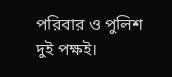পরিবার ও পুলিশ দুই পক্ষই।